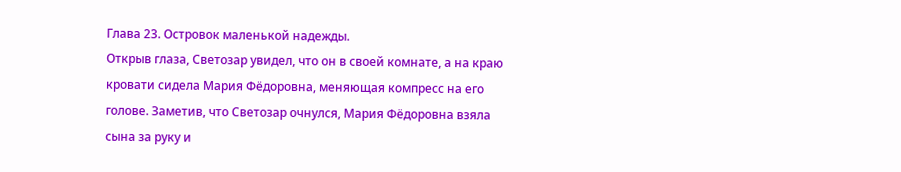Глава 23. Островок маленькой надежды.
Открыв глаза, Светозар увидел, что он в своей комнате, а на краю кровати сидела Мария Фёдоровна, меняющая компресс на его голове. Заметив, что Светозар очнулся, Мария Фёдоровна взяла сына за руку и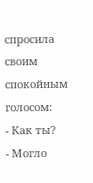спросила своим спокойным голосом:
- Как ты?
- Могло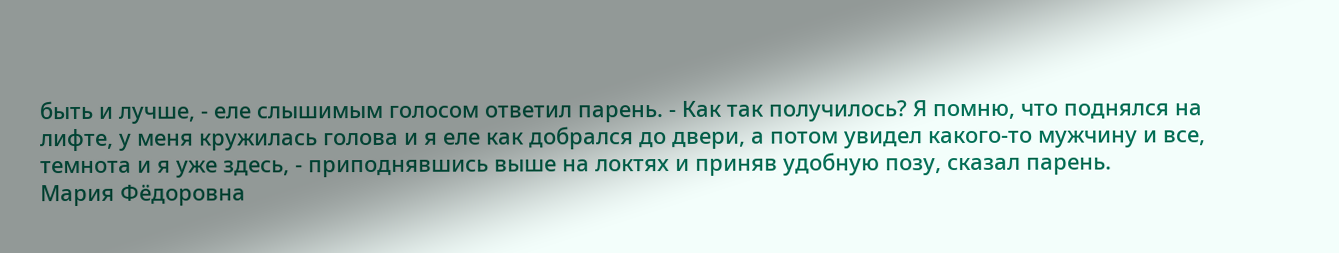быть и лучше, - еле слышимым голосом ответил парень. - Как так получилось? Я помню, что поднялся на лифте, у меня кружилась голова и я еле как добрался до двери, а потом увидел какого-то мужчину и все, темнота и я уже здесь, - приподнявшись выше на локтях и приняв удобную позу, сказал парень.
Мария Фёдоровна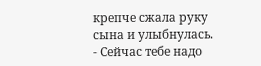крепче сжала руку сына и улыбнулась.
- Сейчас тебе надо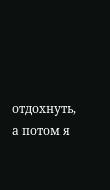отдохнуть, а потом я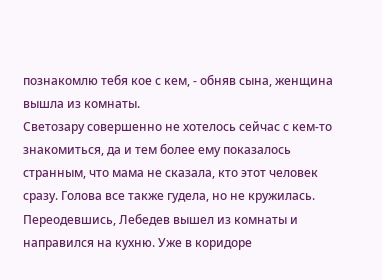познакомлю тебя кое с кем, - обняв сына, женщина вышла из комнаты.
Светозару совершенно не хотелось сейчас с кем-то знакомиться, да и тем более ему показалось странным, что мама не сказала, кто этот человек сразу. Голова все также гудела, но не кружилась. Переодевшись, Лебедев вышел из комнаты и направился на кухню. Уже в коридоре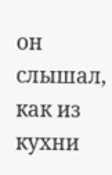он слышал, как из кухни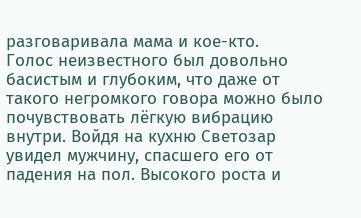разговаривала мама и кое-кто.
Голос неизвестного был довольно басистым и глубоким, что даже от такого негромкого говора можно было почувствовать лёгкую вибрацию внутри. Войдя на кухню Светозар увидел мужчину, спасшего его от падения на пол. Высокого роста и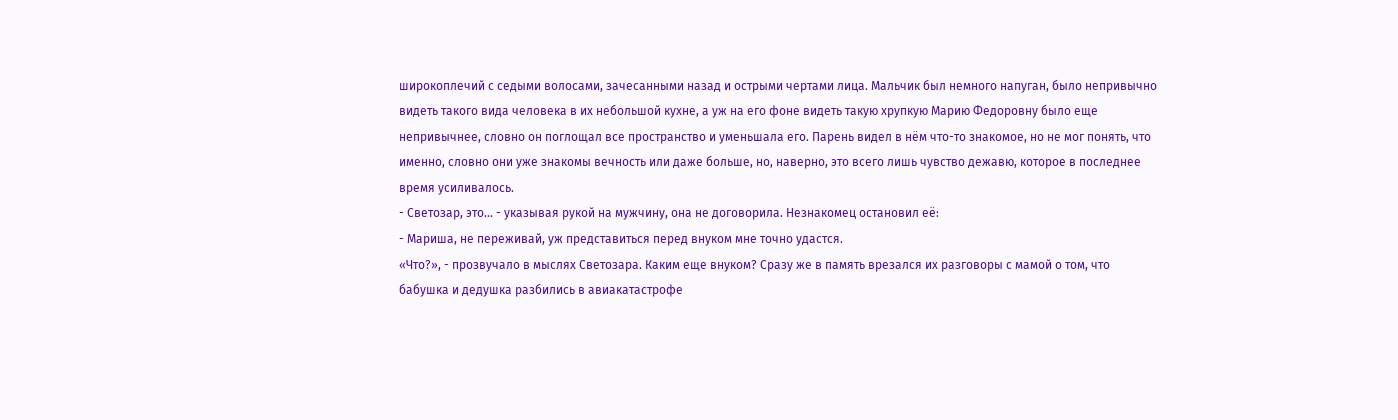широкоплечий с седыми волосами, зачесанными назад и острыми чертами лица. Мальчик был немного напуган, было непривычно видеть такого вида человека в их небольшой кухне, а уж на его фоне видеть такую хрупкую Марию Федоровну было еще непривычнее, словно он поглощал все пространство и уменьшала его. Парень видел в нём что-то знакомое, но не мог понять, что именно, словно они уже знакомы вечность или даже больше, но, наверно, это всего лишь чувство дежавю, которое в последнее время усиливалось.
- Светозар, это... - указывая рукой на мужчину, она не договорила. Незнакомец остановил еë:
- Мариша, не переживай, уж представиться перед внуком мне точно удастся.
«Что?», - прозвучало в мыслях Светозара. Каким еще внуком? Сразу же в память врезался их разговоры с мамой о том, что бабушка и дедушка разбились в авиакатастрофе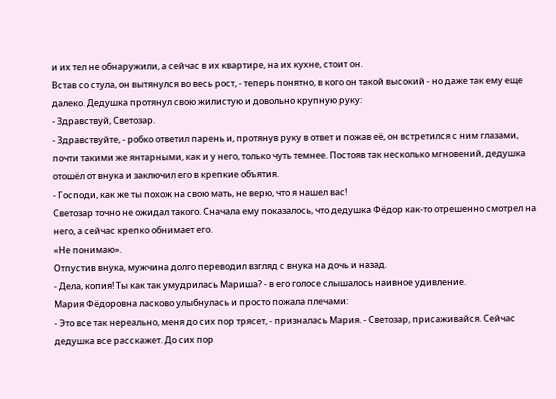и их тел не обнаружили, а сейчас в их квартире, на их кухне, стоит он.
Встав со стула, он вытянулся во весь рост, - теперь понятно, в кого он такой высокий - но даже так ему еще далеко. Дедушка протянул свою жилистую и довольно крупную руку:
- Здравствуй, Светозар.
- Здравствуйте, - робко ответил парень и, протянув руку в ответ и пожав еë, он встретился с ним глазами, почти такими же янтарными, как и у него, только чуть темнее. Постояв так несколько мгновений, дедушка отошёл от внука и заключил его в крепкие объятия.
- Господи, как же ты похож на свою мать, не верю, что я нашел вас!
Светозар точно не ожидал такого. Сначала ему показалось, что дедушка Фёдор как-то отрешенно смотрел на него, а сейчас крепко обнимает его.
«Не понимаю».
Отпустив внука, мужчина долго переводил взгляд с внука на дочь и назад.
- Дела, копия! Ты как так умудрилась Мариша? - в его голосе слышалось наивное удивление.
Мария Фёдоровна ласково улыбнулась и просто пожала плечами:
- Это все так нереально, меня до сих пор трясет, - призналась Мария. - Светозар, присаживайся. Сейчас дедушка все расскажет. До сих пор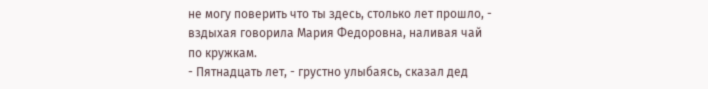не могу поверить что ты здесь, столько лет прошло, - вздыхая говорила Мария Федоровна, наливая чай по кружкам.
- Пятнадцать лет, - грустно улыбаясь, сказал дед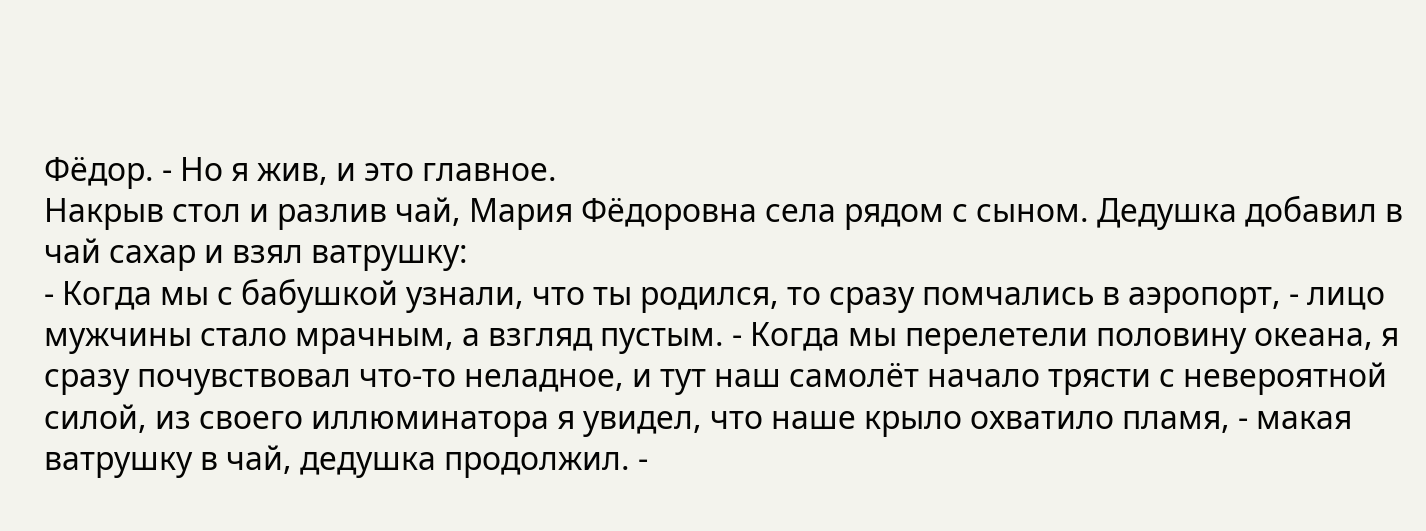Фёдор. - Но я жив, и это главное.
Накрыв стол и разлив чай, Мария Фёдоровна села рядом с сыном. Дедушка добавил в чай сахар и взял ватрушку:
- Когда мы с бабушкой узнали, что ты родился, то сразу помчались в аэропорт, - лицо мужчины стало мрачным, а взгляд пустым. - Когда мы перелетели половину океана, я сразу почувствовал что-то неладное, и тут наш самолёт начало трясти с невероятной силой, из своего иллюминатора я увидел, что наше крыло охватило пламя, - макая ватрушку в чай, дедушка продолжил. -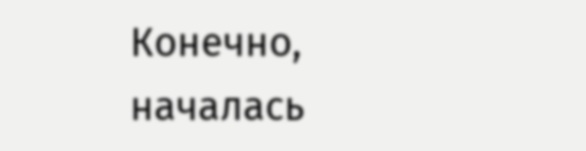Конечно, началась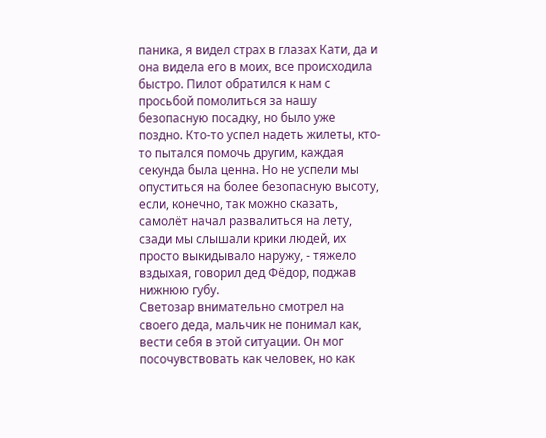паника, я видел страх в глазах Кати, да и она видела его в моих, все происходила быстро. Пилот обратился к нам с просьбой помолиться за нашу безопасную посадку, но было уже поздно. Кто-то успел надеть жилеты, кто-то пытался помочь другим, каждая секунда была ценна. Но не успели мы опуститься на более безопасную высоту, если, конечно, так можно сказать, самолёт начал развалиться на лету, сзади мы слышали крики людей, их просто выкидывало наружу, - тяжело вздыхая, говорил дед Фёдор, поджав нижнюю губу.
Светозар внимательно смотрел на своего деда, мальчик не понимал как, вести себя в этой ситуации. Он мог посочувствовать как человек, но как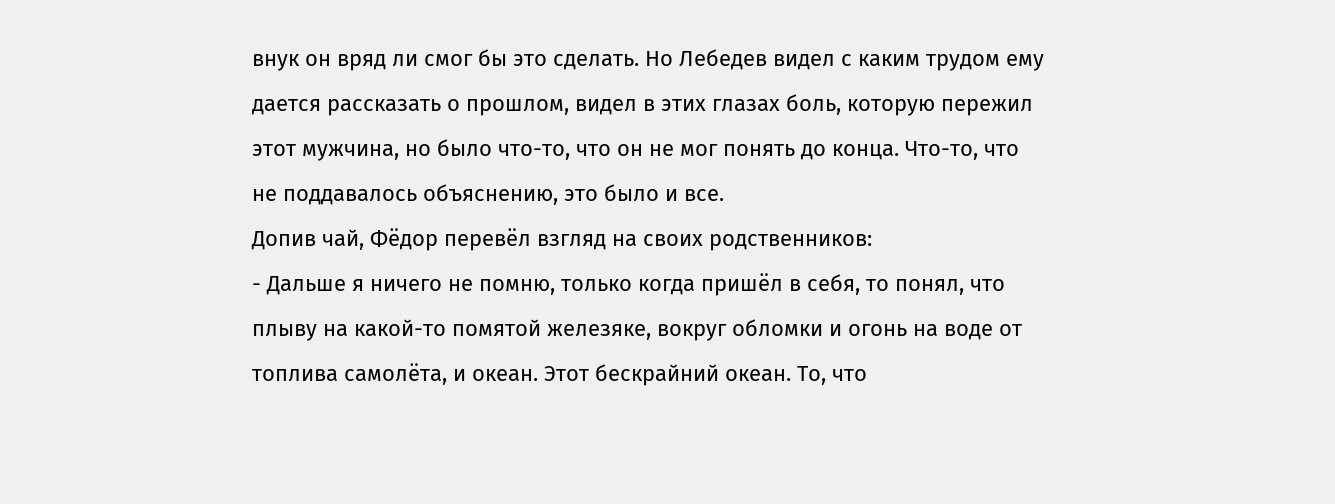внук он вряд ли смог бы это сделать. Но Лебедев видел с каким трудом ему дается рассказать о прошлом, видел в этих глазах боль, которую пережил этот мужчина, но было что-то, что он не мог понять до конца. Что-то, что не поддавалось объяснению, это было и все.
Допив чай, Фёдор перевёл взгляд на своих родственников:
- Дальше я ничего не помню, только когда пришёл в себя, то понял, что плыву на какой-то помятой железяке, вокруг обломки и огонь на воде от топлива самолёта, и океан. Этот бескрайний океан. То, что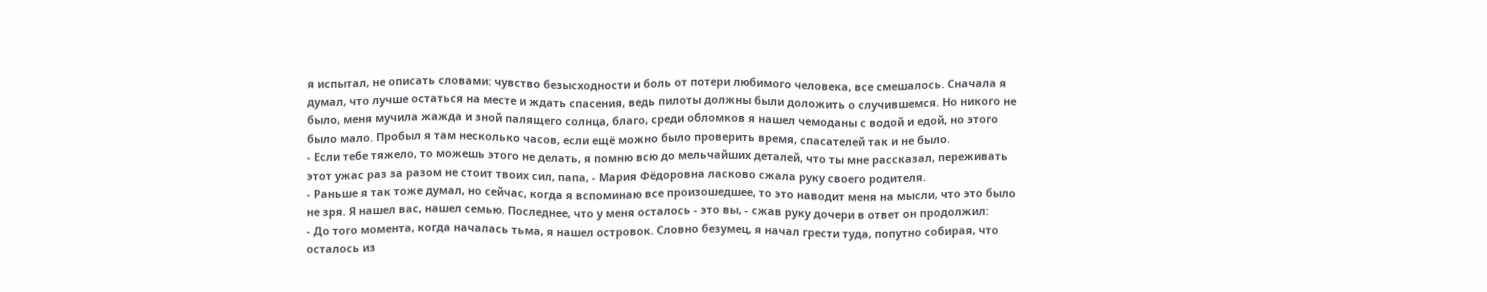я испытал, не описать словами: чувство безысходности и боль от потери любимого человека, все смешалось. Сначала я думал, что лучше остаться на месте и ждать спасения, ведь пилоты должны были доложить о случившемся. Но никого не было, меня мучила жажда и зной палящего солнца, благо, среди обломков я нашел чемоданы с водой и едой, но этого было мало. Пробыл я там несколько часов, если ещё можно было проверить время, спасателей так и не было.
- Если тебе тяжело, то можешь этого не делать, я помню всю до мельчайших деталей, что ты мне рассказал, переживать этот ужас раз за разом не стоит твоих сил, папа, - Мария Фёдоровна ласково сжала руку своего родителя.
- Раньше я так тоже думал, но сейчас, когда я вспоминаю все произошедшее, то это наводит меня на мысли, что это было не зря. Я нашел вас, нашел семью. Последнее, что у меня осталось - это вы, - сжав руку дочери в ответ он продолжил:
- До того момента, когда началась тьма, я нашел островок. Словно безумец, я начал грести туда, попутно собирая, что осталось из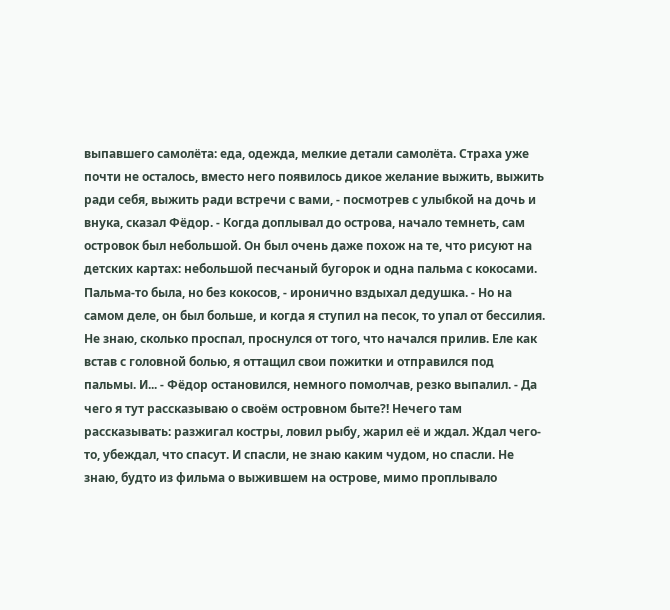выпавшего самолёта: еда, одежда, мелкие детали самолёта. Страха уже почти не осталось, вместо него появилось дикое желание выжить, выжить ради себя, выжить ради встречи с вами, - посмотрев с улыбкой на дочь и внука, сказал Фёдор. - Когда доплывал до острова, начало темнеть, сам островок был небольшой. Он был очень даже похож на те, что рисуют на детских картах: небольшой песчаный бугорок и одна пальма с кокосами. Пальма-то была, но без кокосов, - иронично вздыхал дедушка. - Но на самом деле, он был больше, и когда я ступил на песок, то упал от бессилия. Не знаю, сколько проспал, проснулся от того, что начался прилив. Еле как встав с головной болью, я оттащил свои пожитки и отправился под пальмы. И... - Фёдор остановился, немного помолчав, резко выпалил. - Да чего я тут рассказываю о своём островном быте?! Нечего там рассказывать: разжигал костры, ловил рыбу, жарил её и ждал. Ждал чего-то, убеждал, что спасут. И спасли, не знаю каким чудом, но спасли. Не знаю, будто из фильма о выжившем на острове, мимо проплывало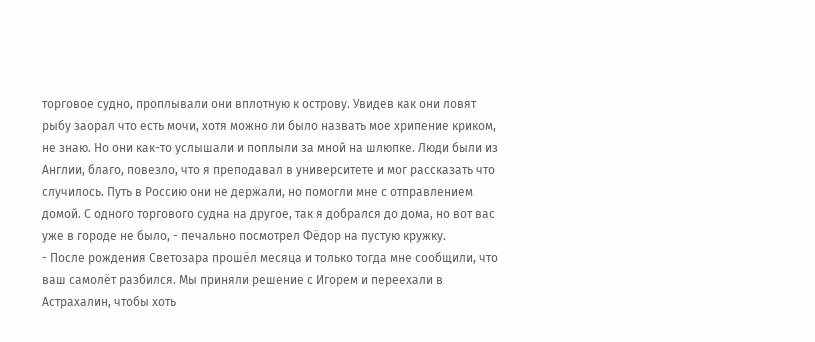торговое судно, проплывали они вплотную к острову. Увидев как они ловят рыбу заорал что есть мочи, хотя можно ли было назвать мое хрипение криком, не знаю. Но они как-то услышали и поплыли за мной на шлюпке. Люди были из Англии, благо, повезло, что я преподавал в университете и мог рассказать что случилось. Путь в Россию они не держали, но помогли мне с отправлением домой. С одного торгового судна на другое, так я добрался до дома, но вот вас уже в городе не было, - печально посмотрел Фёдор на пустую кружку.
- После рождения Светозара прошёл месяца и только тогда мне сообщили, что ваш самолёт разбился. Мы приняли решение с Игорем и переехали в Астрахалин, чтобы хоть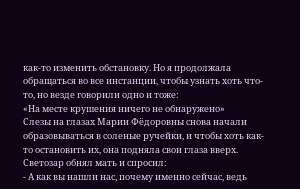как-то изменить обстановку. Но я продолжала обращаться во все инстанции, чтобы узнать хоть что-то, но везде говорили одно и тоже:
«На месте крушения ничего не обнаружено»
Слезы на глазах Марии Фёдоровны снова начали образовываться в соленые ручейки, и чтобы хоть как-то остановить их, она подняла свои глаза вверх. Светозар обнял мать и спросил:
- А как вы нашли нас, почему именно сейчас, ведь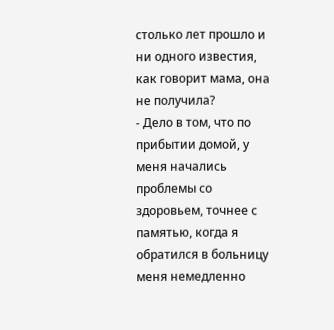столько лет прошло и ни одного известия, как говорит мама, она не получила?
- Дело в том, что по прибытии домой, у меня начались проблемы со здоровьем, точнее с памятью, когда я обратился в больницу меня немедленно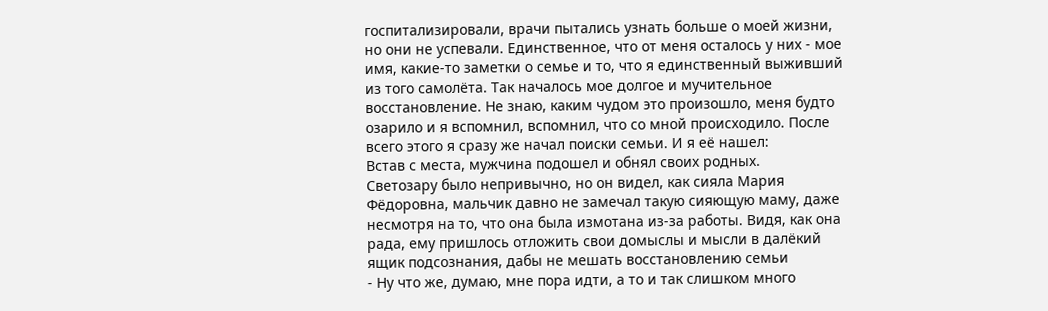госпитализировали, врачи пытались узнать больше о моей жизни, но они не успевали. Единственное, что от меня осталось у них - мое имя, какие-то заметки о семье и то, что я единственный выживший из того самолёта. Так началось мое долгое и мучительное восстановление. Не знаю, каким чудом это произошло, меня будто озарило и я вспомнил, вспомнил, что со мной происходило. После всего этого я сразу же начал поиски семьи. И я её нашел:
Встав с места, мужчина подошел и обнял своих родных.
Светозару было непривычно, но он видел, как сияла Мария Фёдоровна, мальчик давно не замечал такую сияющую маму, даже несмотря на то, что она была измотана из-за работы. Видя, как она рада, ему пришлось отложить свои домыслы и мысли в далёкий ящик подсознания, дабы не мешать восстановлению семьи
- Ну что же, думаю, мне пора идти, а то и так слишком много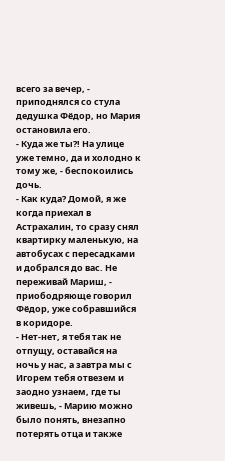всего за вечер, - приподнялся со стула дедушка Фёдор, но Мария остановила его.
- Куда же ты?! На улице уже темно, да и холодно к тому же, - беспокоились дочь.
- Как куда? Домой, я же когда приехал в Астрахалин, то сразу снял квартирку маленькую, на автобусах с пересадками и добрался до вас. Не переживай Мариш, - приободряюще говорил Фёдор, уже собравшийся в коридоре.
- Нет-нет, я тебя так не отпущу, оставайся на ночь у нас, а завтра мы с Игорем тебя отвезем и заодно узнаем, где ты живешь, - Марию можно было понять, внезапно потерять отца и также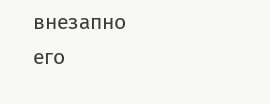внезапно его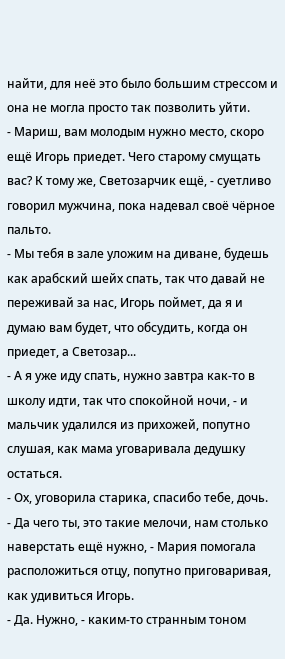найти, для неё это было большим стрессом и она не могла просто так позволить уйти.
- Мариш, вам молодым нужно место, скоро ещё Игорь приедет. Чего старому смущать вас? К тому же, Светозарчик ещё, - суетливо говорил мужчина, пока надевал своё чёрное пальто.
- Мы тебя в зале уложим на диване, будешь как арабский шейх спать, так что давай не переживай за нас, Игорь поймет, да я и думаю вам будет, что обсудить, когда он приедет, а Светозар...
- А я уже иду спать, нужно завтра как-то в школу идти, так что спокойной ночи, - и мальчик удалился из прихожей, попутно слушая, как мама уговаривала дедушку остаться.
- Ох, уговорила старика, спасибо тебе, дочь.
- Да чего ты, это такие мелочи, нам столько наверстать ещё нужно, - Мария помогала расположиться отцу, попутно приговаривая, как удивиться Игорь.
- Да. Нужно, - каким-то странным тоном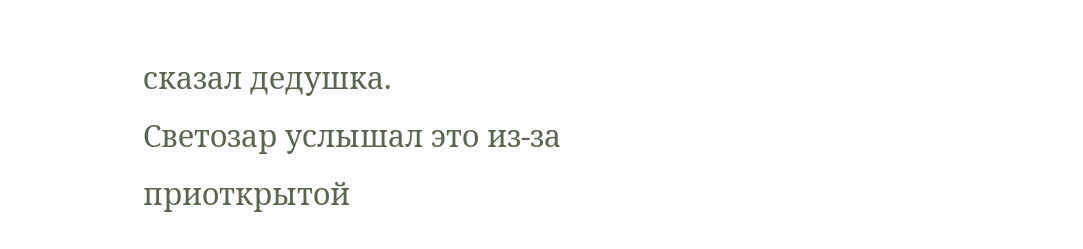сказал дедушка.
Светозар услышал это из-за приоткрытой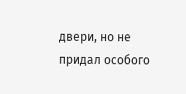двери, но не придал особого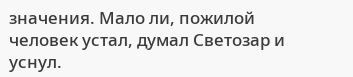значения. Мало ли, пожилой человек устал, думал Светозар и уснул.